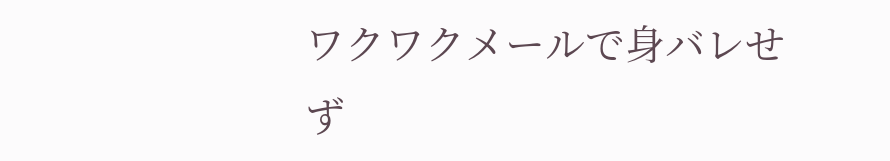ワクワクメールで身バレせず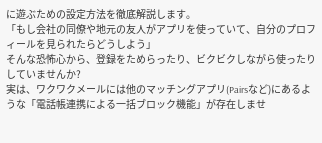に遊ぶための設定方法を徹底解説します。
「もし会社の同僚や地元の友人がアプリを使っていて、自分のプロフィールを見られたらどうしよう」
そんな恐怖心から、登録をためらったり、ビクビクしながら使ったりしていませんか?
実は、ワクワクメールには他のマッチングアプリ(Pairsなど)にあるような「電話帳連携による一括ブロック機能」が存在しませ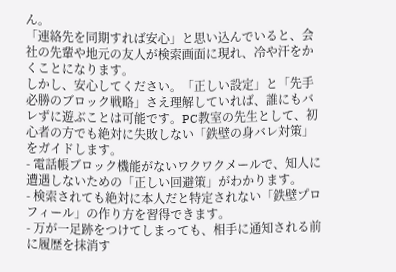ん。
「連絡先を同期すれば安心」と思い込んでいると、会社の先輩や地元の友人が検索画面に現れ、冷や汗をかくことになります。
しかし、安心してください。「正しい設定」と「先手必勝のブロック戦略」さえ理解していれば、誰にもバレずに遊ぶことは可能です。PC教室の先生として、初心者の方でも絶対に失敗しない「鉄壁の身バレ対策」をガイドします。
- 電話帳ブロック機能がないワクワクメールで、知人に遭遇しないための「正しい回避策」がわかります。
- 検索されても絶対に本人だと特定されない「鉄壁プロフィール」の作り方を習得できます。
- 万が一足跡をつけてしまっても、相手に通知される前に履歴を抹消す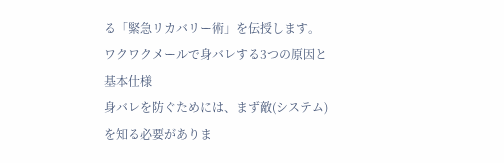る「緊急リカバリー術」を伝授します。
ワクワクメールで身バレする3つの原因と基本仕様
身バレを防ぐためには、まず敵(システム)を知る必要がありま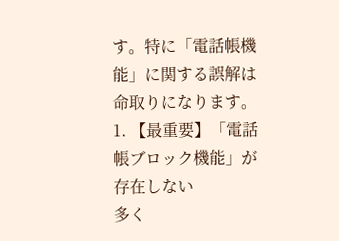す。特に「電話帳機能」に関する誤解は命取りになります。
1. 【最重要】「電話帳ブロック機能」が存在しない
多く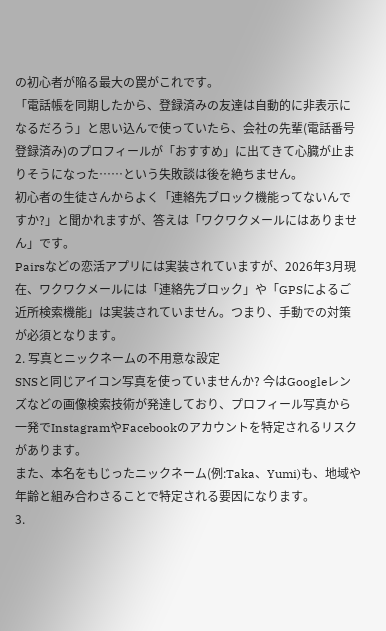の初心者が陥る最大の罠がこれです。
「電話帳を同期したから、登録済みの友達は自動的に非表示になるだろう」と思い込んで使っていたら、会社の先輩(電話番号登録済み)のプロフィールが「おすすめ」に出てきて心臓が止まりそうになった……という失敗談は後を絶ちません。
初心者の生徒さんからよく「連絡先ブロック機能ってないんですか?」と聞かれますが、答えは「ワクワクメールにはありません」です。
Pairsなどの恋活アプリには実装されていますが、2026年3月現在、ワクワクメールには「連絡先ブロック」や「GPSによるご近所検索機能」は実装されていません。つまり、手動での対策が必須となります。
2. 写真とニックネームの不用意な設定
SNSと同じアイコン写真を使っていませんか? 今はGoogleレンズなどの画像検索技術が発達しており、プロフィール写真から一発でInstagramやFacebookのアカウントを特定されるリスクがあります。
また、本名をもじったニックネーム(例:Taka、Yumi)も、地域や年齢と組み合わさることで特定される要因になります。
3.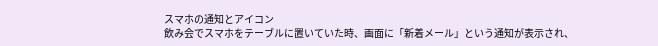スマホの通知とアイコン
飲み会でスマホをテーブルに置いていた時、画面に「新着メール」という通知が表示され、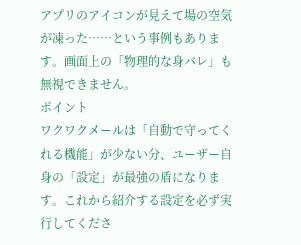アプリのアイコンが見えて場の空気が凍った……という事例もあります。画面上の「物理的な身バレ」も無視できません。
ポイント
ワクワクメールは「自動で守ってくれる機能」が少ない分、ユーザー自身の「設定」が最強の盾になります。これから紹介する設定を必ず実行してくださ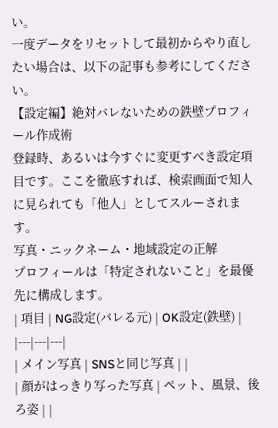い。
一度データをリセットして最初からやり直したい場合は、以下の記事も参考にしてください。
【設定編】絶対バレないための鉄壁プロフィール作成術
登録時、あるいは今すぐに変更すべき設定項目です。ここを徹底すれば、検索画面で知人に見られても「他人」としてスルーされます。
写真・ニックネーム・地域設定の正解
プロフィールは「特定されないこと」を最優先に構成します。
| 項目 | NG設定(バレる元) | OK設定(鉄壁) |
|---|---|---|
| メイン写真 | SNSと同じ写真 | |
| 顔がはっきり写った写真 | ペット、風景、後ろ姿 | |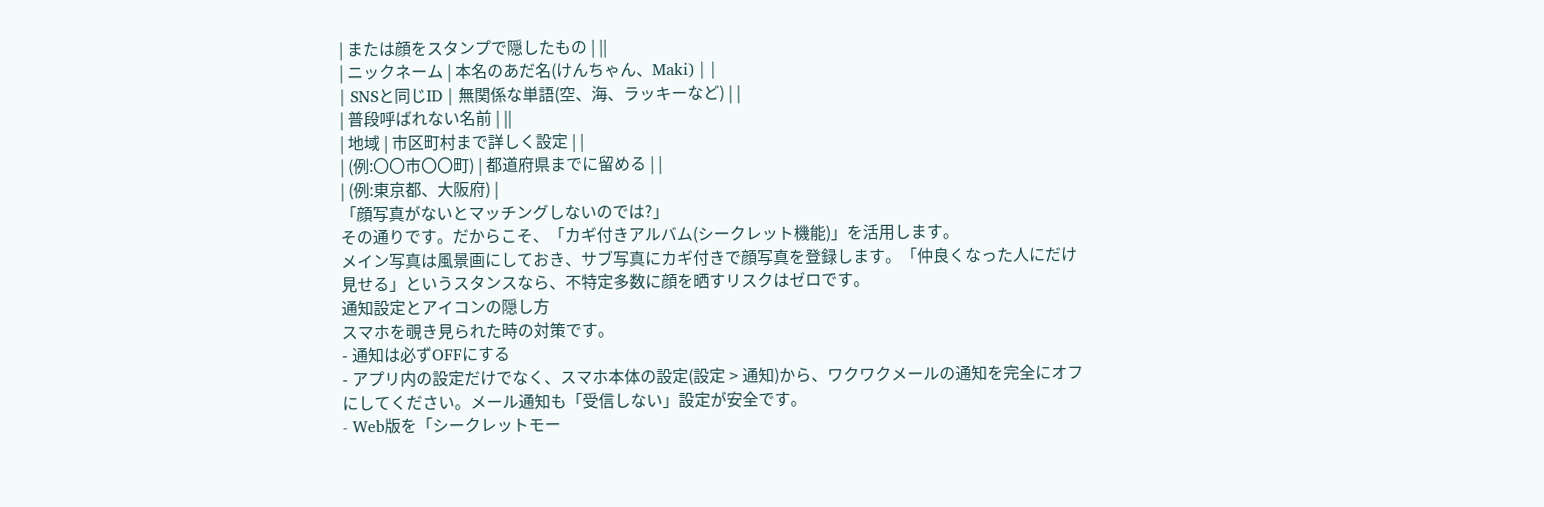| または顔をスタンプで隠したもの | ||
| ニックネーム | 本名のあだ名(けんちゃん、Maki) | |
| SNSと同じID | 無関係な単語(空、海、ラッキーなど) | |
| 普段呼ばれない名前 | ||
| 地域 | 市区町村まで詳しく設定 | |
| (例:〇〇市〇〇町) | 都道府県までに留める | |
| (例:東京都、大阪府) |
「顔写真がないとマッチングしないのでは?」
その通りです。だからこそ、「カギ付きアルバム(シークレット機能)」を活用します。
メイン写真は風景画にしておき、サブ写真にカギ付きで顔写真を登録します。「仲良くなった人にだけ見せる」というスタンスなら、不特定多数に顔を晒すリスクはゼロです。
通知設定とアイコンの隠し方
スマホを覗き見られた時の対策です。
- 通知は必ずOFFにする
- アプリ内の設定だけでなく、スマホ本体の設定(設定 > 通知)から、ワクワクメールの通知を完全にオフにしてください。メール通知も「受信しない」設定が安全です。
- Web版を「シークレットモー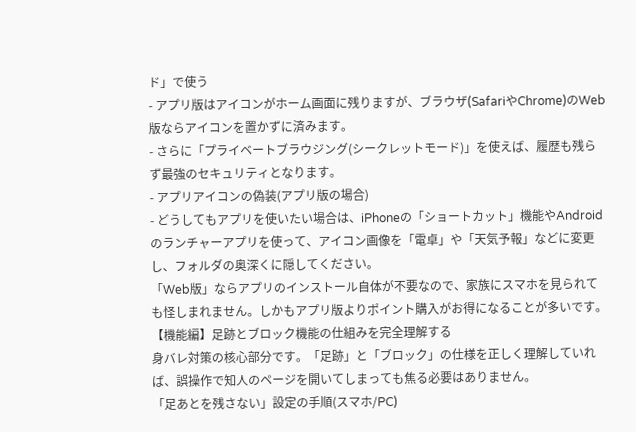ド」で使う
- アプリ版はアイコンがホーム画面に残りますが、ブラウザ(SafariやChrome)のWeb版ならアイコンを置かずに済みます。
- さらに「プライベートブラウジング(シークレットモード)」を使えば、履歴も残らず最強のセキュリティとなります。
- アプリアイコンの偽装(アプリ版の場合)
- どうしてもアプリを使いたい場合は、iPhoneの「ショートカット」機能やAndroidのランチャーアプリを使って、アイコン画像を「電卓」や「天気予報」などに変更し、フォルダの奥深くに隠してください。
「Web版」ならアプリのインストール自体が不要なので、家族にスマホを見られても怪しまれません。しかもアプリ版よりポイント購入がお得になることが多いです。
【機能編】足跡とブロック機能の仕組みを完全理解する
身バレ対策の核心部分です。「足跡」と「ブロック」の仕様を正しく理解していれば、誤操作で知人のページを開いてしまっても焦る必要はありません。
「足あとを残さない」設定の手順(スマホ/PC)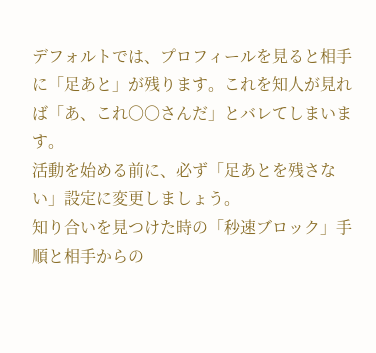デフォルトでは、プロフィールを見ると相手に「足あと」が残ります。これを知人が見れば「あ、これ〇〇さんだ」とバレてしまいます。
活動を始める前に、必ず「足あとを残さない」設定に変更しましょう。
知り合いを見つけた時の「秒速ブロック」手順と相手からの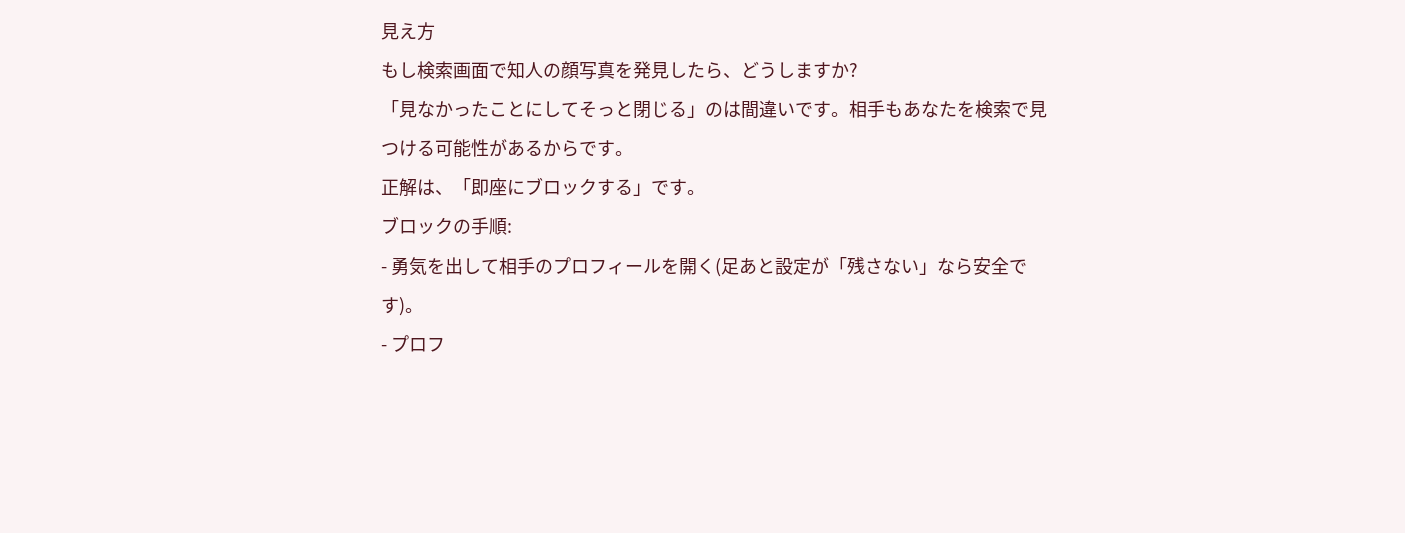見え方
もし検索画面で知人の顔写真を発見したら、どうしますか?
「見なかったことにしてそっと閉じる」のは間違いです。相手もあなたを検索で見つける可能性があるからです。
正解は、「即座にブロックする」です。
ブロックの手順:
- 勇気を出して相手のプロフィールを開く(足あと設定が「残さない」なら安全です)。
- プロフ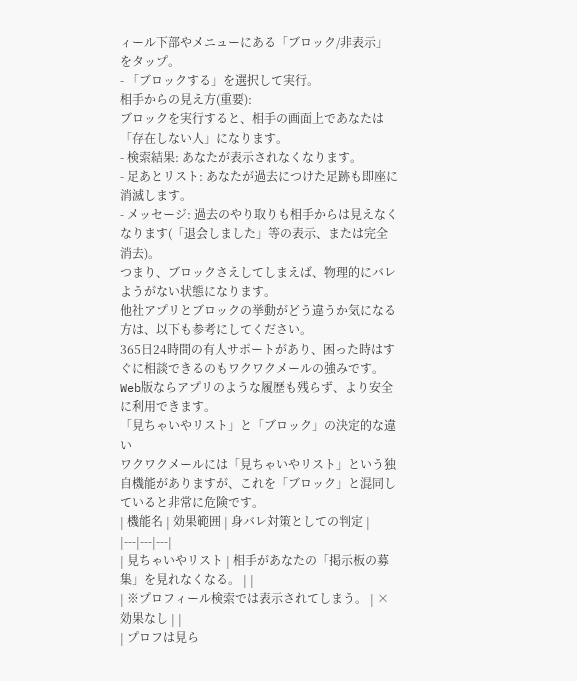ィール下部やメニューにある「ブロック/非表示」をタップ。
- 「ブロックする」を選択して実行。
相手からの見え方(重要):
ブロックを実行すると、相手の画面上であなたは「存在しない人」になります。
- 検索結果: あなたが表示されなくなります。
- 足あとリスト: あなたが過去につけた足跡も即座に消滅します。
- メッセージ: 過去のやり取りも相手からは見えなくなります(「退会しました」等の表示、または完全消去)。
つまり、ブロックさえしてしまえば、物理的にバレようがない状態になります。
他社アプリとブロックの挙動がどう違うか気になる方は、以下も参考にしてください。
365日24時間の有人サポートがあり、困った時はすぐに相談できるのもワクワクメールの強みです。Web版ならアプリのような履歴も残らず、より安全に利用できます。
「見ちゃいやリスト」と「ブロック」の決定的な違い
ワクワクメールには「見ちゃいやリスト」という独自機能がありますが、これを「ブロック」と混同していると非常に危険です。
| 機能名 | 効果範囲 | 身バレ対策としての判定 |
|---|---|---|
| 見ちゃいやリスト | 相手があなたの「掲示板の募集」を見れなくなる。 | |
| ※プロフィール検索では表示されてしまう。 | × 効果なし | |
| プロフは見ら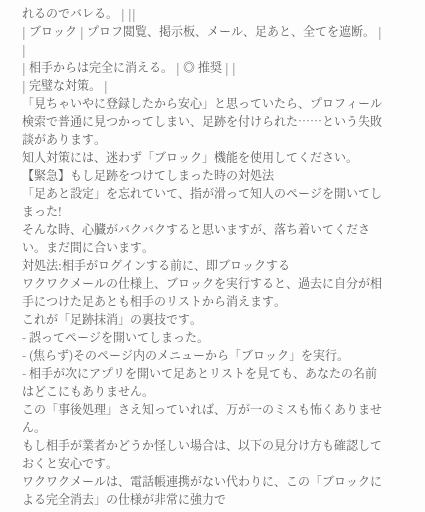れるのでバレる。 | ||
| ブロック | プロフ閲覧、掲示板、メール、足あと、全てを遮断。 | |
| 相手からは完全に消える。 | ◎ 推奨 | |
| 完璧な対策。 |
「見ちゃいやに登録したから安心」と思っていたら、プロフィール検索で普通に見つかってしまい、足跡を付けられた……という失敗談があります。
知人対策には、迷わず「ブロック」機能を使用してください。
【緊急】もし足跡をつけてしまった時の対処法
「足あと設定」を忘れていて、指が滑って知人のページを開いてしまった!
そんな時、心臓がバクバクすると思いますが、落ち着いてください。まだ間に合います。
対処法:相手がログインする前に、即ブロックする
ワクワクメールの仕様上、ブロックを実行すると、過去に自分が相手につけた足あとも相手のリストから消えます。
これが「足跡抹消」の裏技です。
- 誤ってページを開いてしまった。
- (焦らず)そのページ内のメニューから「ブロック」を実行。
- 相手が次にアプリを開いて足あとリストを見ても、あなたの名前はどこにもありません。
この「事後処理」さえ知っていれば、万が一のミスも怖くありません。
もし相手が業者かどうか怪しい場合は、以下の見分け方も確認しておくと安心です。
ワクワクメールは、電話帳連携がない代わりに、この「ブロックによる完全消去」の仕様が非常に強力で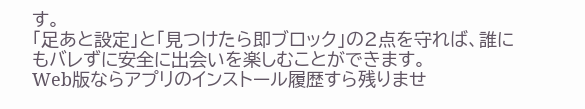す。
「足あと設定」と「見つけたら即ブロック」の2点を守れば、誰にもバレずに安全に出会いを楽しむことができます。
Web版ならアプリのインストール履歴すら残りませ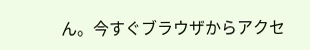ん。今すぐブラウザからアクセ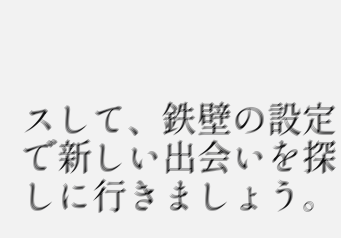スして、鉄壁の設定で新しい出会いを探しに行きましょう。